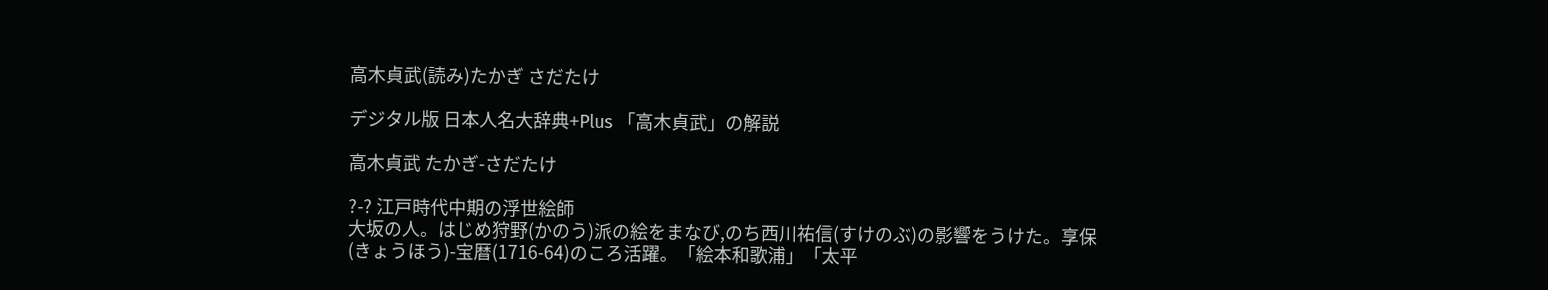高木貞武(読み)たかぎ さだたけ

デジタル版 日本人名大辞典+Plus 「高木貞武」の解説

高木貞武 たかぎ-さだたけ

?-? 江戸時代中期の浮世絵師
大坂の人。はじめ狩野(かのう)派の絵をまなび,のち西川祐信(すけのぶ)の影響をうけた。享保(きょうほう)-宝暦(1716-64)のころ活躍。「絵本和歌浦」「太平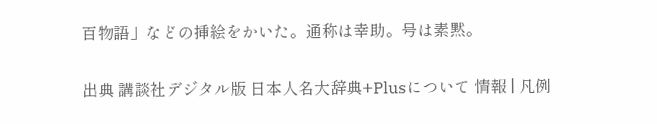百物語」などの挿絵をかいた。通称は幸助。号は素黙。

出典 講談社デジタル版 日本人名大辞典+Plusについて 情報 | 凡例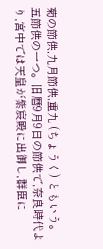菊の節供,九月節供,重九 (ちょうく) ともいう。五節供の一つ。旧暦9月9日の節供で,奈良時代より,宮中では天皇が紫宸殿に出御し,群臣に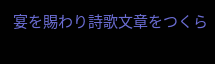宴を賜わり詩歌文章をつくら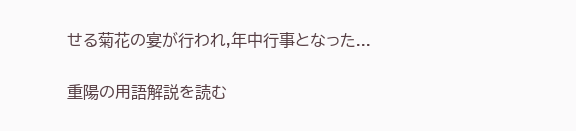せる菊花の宴が行われ,年中行事となった...

重陽の用語解説を読む